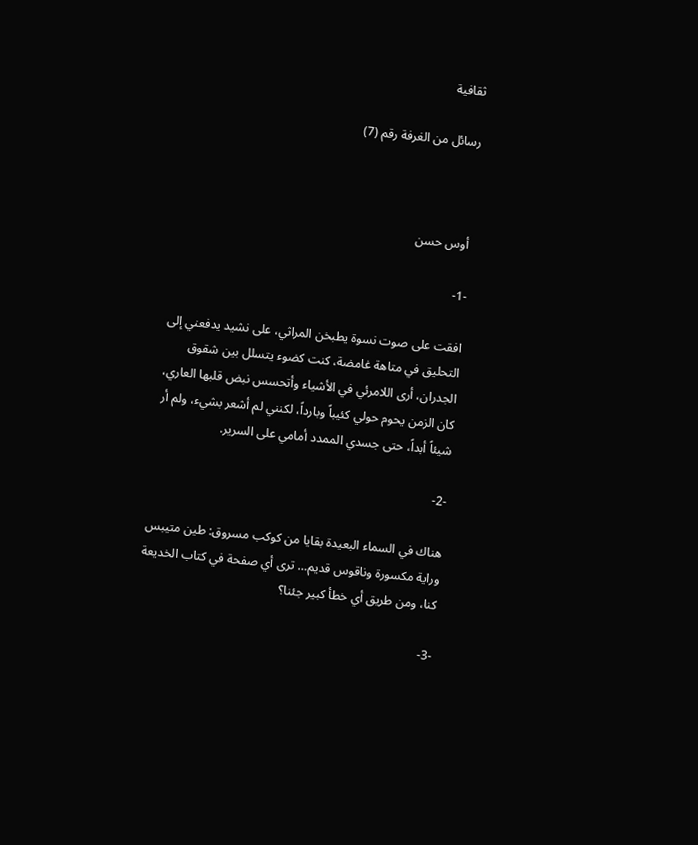ثقافية

رسائل من الغرفة رقم (7)



 أوس حسن

-1-

افقت على صوت نسوة يطبخن المراثي، على نشيد يدفعني إلى التحليق في متاهة غامضة، كنت كضوء يتسلل بين شقوق الجدران، أرى اللامرئي في الأشياء وأتحسس نبض قلبها العاري، كان الزمن يحوم حولي كئيباً وبارداً، لكنني لم أشعر بشيء، ولم أر شيئاً أبداً، حتى جسدي الممدد أمامي على السرير.

-2-

هناك في السماء البعيدة بقايا من كوكب مسروق: طين متيبس وراية مكسورة وناقوس قديم… ترى أي صفحة في كتاب الخديعة كنا، ومن طريق أي خطأ كبير جئنا؟

-3-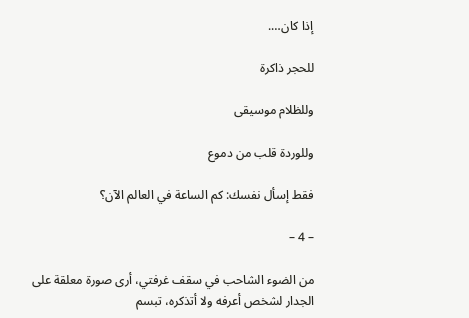إذا كان….

للحجر ذاكرة

وللظلام موسيقى

وللوردة قلب من دموع

فقط إسأل نفسك: كم الساعة في العالم الآن؟

– 4 –

من الضوء الشاحب في سقف غرفتي، أرى صورة معلقة على الجدار لشخص أعرفه ولا أتذكره، تبسم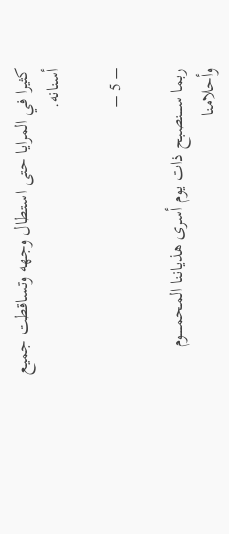كثيرا في المرايا حتى استطال وجهه وتساقطت جميع أسنانه.

– 5 –

ربما ســــنصبح ذات يوم أسرى هذياننا المحمـــــوم وأحلامنا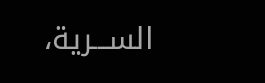الســـرية،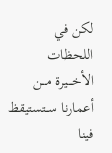لكن في اللحظات الأخــــيرة مـــن أعمارنا ســتستيقظ فينا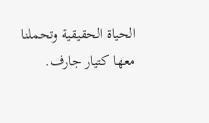الحياة الحقيقية وتحملنا معها كتيار جارف.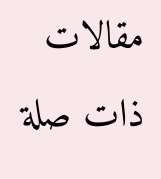مقالات ذات صلة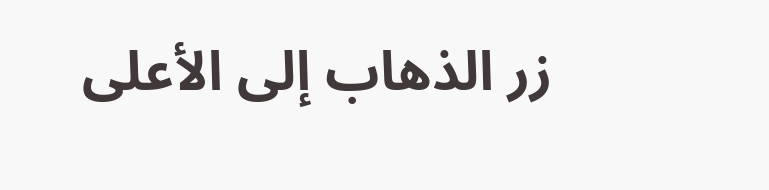زر الذهاب إلى الأعلى